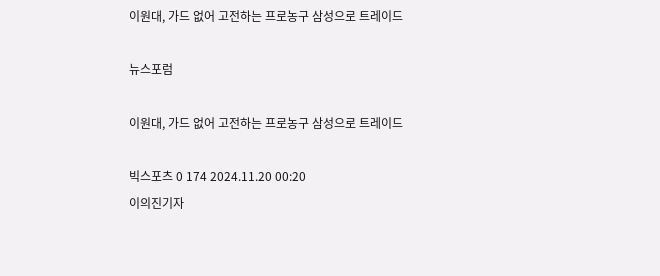이원대, 가드 없어 고전하는 프로농구 삼성으로 트레이드

뉴스포럼

이원대, 가드 없어 고전하는 프로농구 삼성으로 트레이드

빅스포츠 0 174 2024.11.20 00:20
이의진기자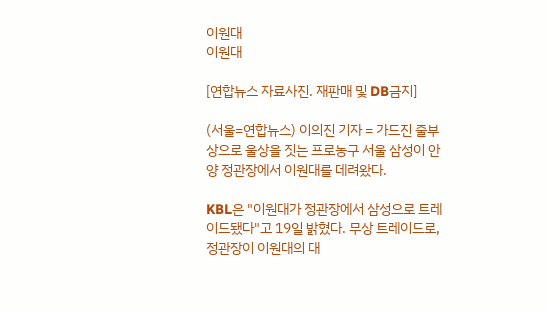이원대
이원대

[연합뉴스 자료사진. 재판매 및 DB금지]

(서울=연합뉴스) 이의진 기자 = 가드진 줄부상으로 울상을 짓는 프로농구 서울 삼성이 안양 정관장에서 이원대를 데려왔다.

KBL은 "이원대가 정관장에서 삼성으로 트레이드됐다"고 19일 밝혔다. 무상 트레이드로, 정관장이 이원대의 대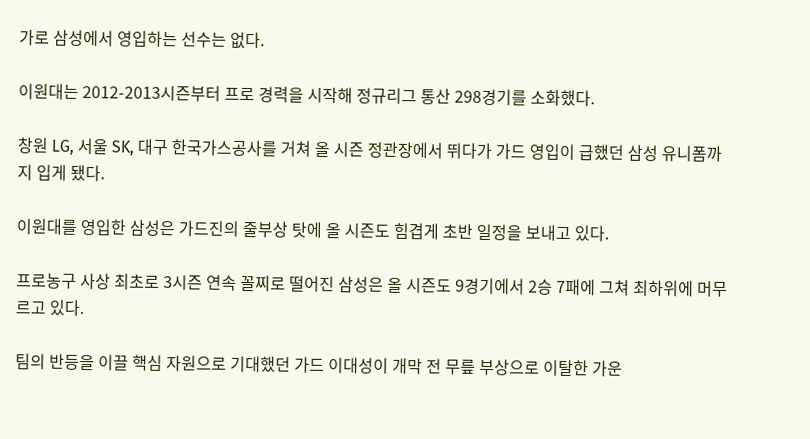가로 삼성에서 영입하는 선수는 없다.

이원대는 2012-2013시즌부터 프로 경력을 시작해 정규리그 통산 298경기를 소화했다.

창원 LG, 서울 SK, 대구 한국가스공사를 거쳐 올 시즌 정관장에서 뛰다가 가드 영입이 급했던 삼성 유니폼까지 입게 됐다.

이원대를 영입한 삼성은 가드진의 줄부상 탓에 올 시즌도 힘겹게 초반 일정을 보내고 있다.

프로농구 사상 최초로 3시즌 연속 꼴찌로 떨어진 삼성은 올 시즌도 9경기에서 2승 7패에 그쳐 최하위에 머무르고 있다.

팀의 반등을 이끌 핵심 자원으로 기대했던 가드 이대성이 개막 전 무릎 부상으로 이탈한 가운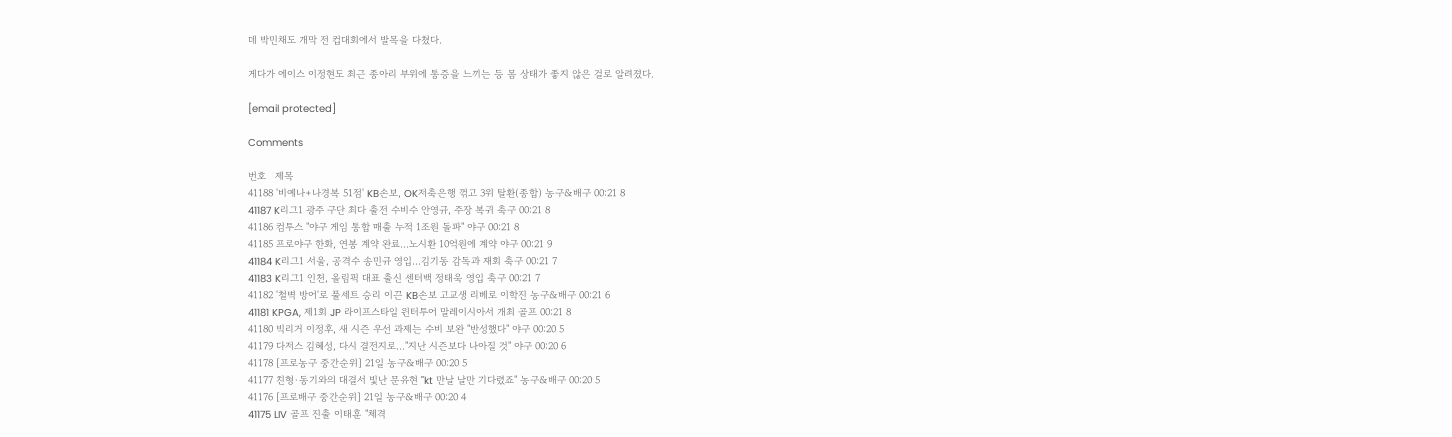데 박민채도 개막 전 컵대회에서 발목을 다쳤다.

게다가 에이스 이정현도 최근 종아리 부위에 통증을 느끼는 등 몸 상태가 좋지 않은 걸로 알려졌다.

[email protected]

Comments

번호   제목
41188 '비예나+나경복 51점' KB손보, OK저축은행 꺾고 3위 탈환(종합) 농구&배구 00:21 8
41187 K리그1 광주 구단 최다 출전 수비수 안영규, 주장 복귀 축구 00:21 8
41186 컴투스 "야구 게임 통합 매출 누적 1조원 돌파" 야구 00:21 8
41185 프로야구 한화, 연봉 계약 완료…노시환 10억원에 계약 야구 00:21 9
41184 K리그1 서울, 공격수 송민규 영입…김기동 감독과 재회 축구 00:21 7
41183 K리그1 인천, 올림픽 대표 출신 센터백 정태욱 영입 축구 00:21 7
41182 '철벽 방어'로 풀세트 승리 이끈 KB손보 고교생 리베로 이학진 농구&배구 00:21 6
41181 KPGA, 제1회 JP 라이프스타일 윈터투어 말레이시아서 개최 골프 00:21 8
41180 빅리거 이정후, 새 시즌 우선 과제는 수비 보완 "반성했다" 야구 00:20 5
41179 다저스 김혜성, 다시 결전지로…"지난 시즌보다 나아질 것" 야구 00:20 6
41178 [프로농구 중간순위] 21일 농구&배구 00:20 5
41177 친형·동기와의 대결서 빛난 문유현 "kt 만날 날만 기다렸죠" 농구&배구 00:20 5
41176 [프로배구 중간순위] 21일 농구&배구 00:20 4
41175 LIV 골프 진출 이태훈 "체격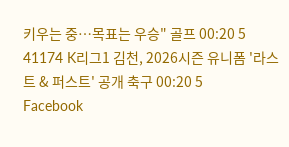키우는 중…목표는 우승" 골프 00:20 5
41174 K리그1 김천, 2026시즌 유니폼 '라스트 & 퍼스트' 공개 축구 00:20 5
Facebook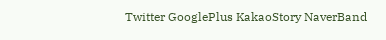Twitter GooglePlus KakaoStory NaverBand